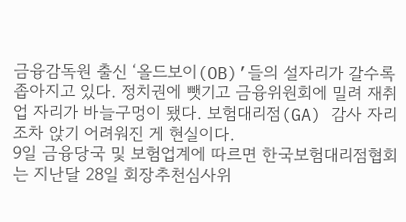금융감독원 출신 ‘올드보이(OB)’들의 설자리가 갈수록 좁아지고 있다. 정치권에 뺏기고 금융위원회에 밀려 재취업 자리가 바늘구멍이 됐다. 보험대리점(GA) 감사 자리조차 앉기 어려워진 게 현실이다.
9일 금융당국 및 보험업계에 따르면 한국보험대리점협회는 지난달 28일 회장추천심사위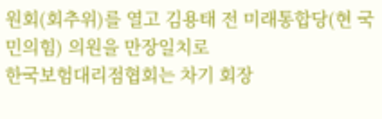원회(회추위)를 열고 김용태 전 미래통합당(현 국민의힘) 의원을 만장일치로
한국보험대리점협회는 차기 회장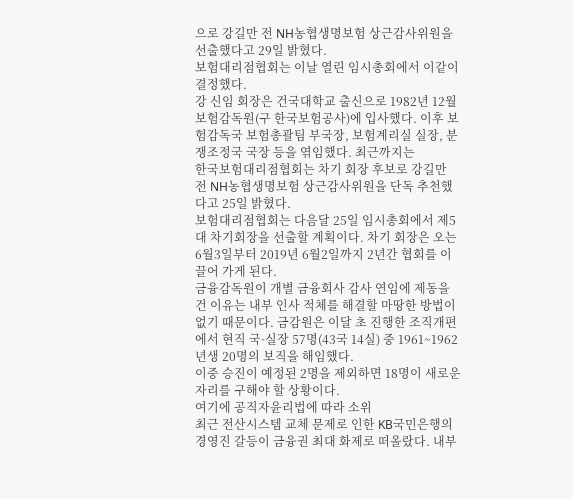으로 강길만 전 NH농협생명보험 상근감사위원을 선출했다고 29일 밝혔다.
보험대리점협회는 이날 열린 임시총회에서 이같이 결정했다.
강 신임 회장은 건국대학교 출신으로 1982년 12월 보험감독원(구 한국보험공사)에 입사했다. 이후 보험감독국 보험총괄팀 부국장, 보험계리실 실장, 분쟁조정국 국장 등을 엮임했다. 최근까지는
한국보험대리점협회는 차기 회장 후보로 강길만 전 NH농협생명보험 상근감사위원을 단독 추천했다고 25일 밝혔다.
보험대리점협회는 다음달 25일 임시총회에서 제5대 차기회장을 선출할 계획이다. 차기 회장은 오는 6월3일부터 2019년 6월2일까지 2년간 협회를 이끌어 가게 된다.
금융감독원이 개별 금융회사 감사 연임에 제동을 건 이유는 내부 인사 적체를 해결할 마땅한 방법이 없기 때문이다. 금감원은 이달 초 진행한 조직개편에서 현직 국·실장 57명(43국 14실) 중 1961~1962년생 20명의 보직을 해임했다.
이중 승진이 예정된 2명을 제외하면 18명이 새로운 자리를 구해야 할 상황이다.
여기에 공직자윤리법에 따라 소위
최근 전산시스템 교체 문제로 인한 KB국민은행의 경영진 갈등이 금융권 최대 화제로 떠올랐다. 내부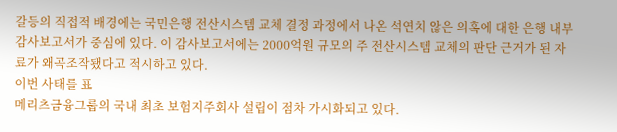갈등의 직접적 배경에는 국민은행 전산시스템 교체 결정 과정에서 나온 석연치 않은 의혹에 대한 은행 내부 감사보고서가 중심에 있다. 이 감사보고서에는 2000억원 규모의 주 전산시스템 교체의 판단 근거가 된 자료가 왜곡조작됐다고 적시하고 있다.
이번 사태를 표
메리츠금융그룹의 국내 최초 보험지주회사 설립이 점차 가시화되고 있다.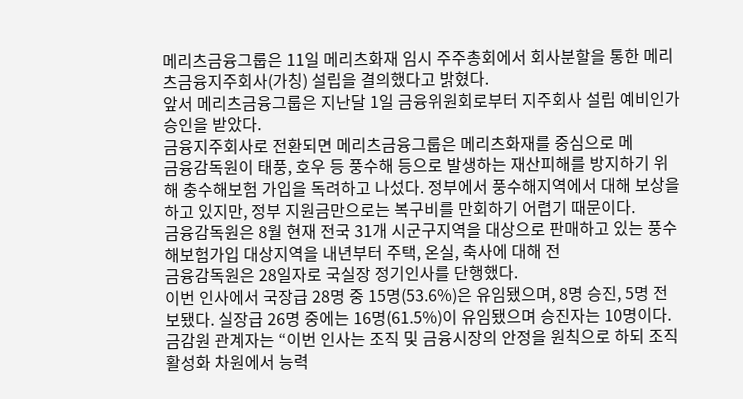메리츠금융그룹은 11일 메리츠화재 임시 주주총회에서 회사분할을 통한 메리츠금융지주회사(가칭) 설립을 결의했다고 밝혔다.
앞서 메리츠금융그룹은 지난달 1일 금융위원회로부터 지주회사 설립 예비인가 승인을 받았다.
금융지주회사로 전환되면 메리츠금융그룹은 메리츠화재를 중심으로 메
금융감독원이 태풍, 호우 등 풍수해 등으로 발생하는 재산피해를 방지하기 위해 충수해보험 가입을 독려하고 나섰다. 정부에서 풍수해지역에서 대해 보상을 하고 있지만, 정부 지원금만으로는 복구비를 만회하기 어렵기 때문이다.
금융감독원은 8월 현재 전국 31개 시군구지역을 대상으로 판매하고 있는 풍수해보험가입 대상지역을 내년부터 주택, 온실, 축사에 대해 전
금융감독원은 28일자로 국실장 정기인사를 단행했다.
이번 인사에서 국장급 28명 중 15명(53.6%)은 유임됐으며, 8명 승진, 5명 전보됐다. 실장급 26명 중에는 16명(61.5%)이 유임됐으며 승진자는 10명이다.
금감원 관계자는 “이번 인사는 조직 및 금융시장의 안정을 원칙으로 하되 조직활성화 차원에서 능력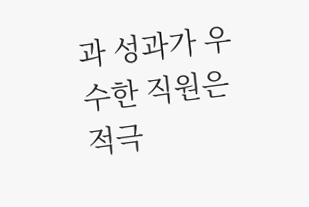과 성과가 우수한 직원은 적극